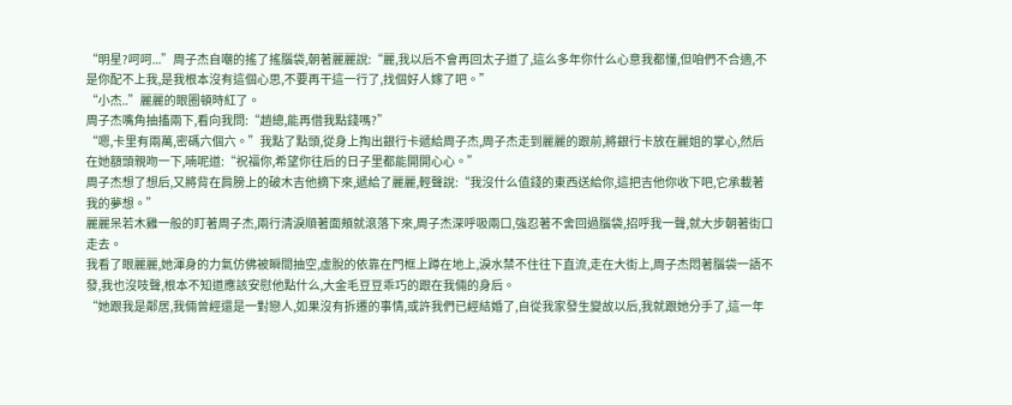“明星?呵呵...”周子杰自嘲的搖了搖腦袋,朝著麗麗說:“麗,我以后不會再回太子道了,這么多年你什么心意我都懂,但咱們不合適,不是你配不上我,是我根本沒有這個心思,不要再干這一行了,找個好人嫁了吧。”
“小杰..”麗麗的眼圈頓時紅了。
周子杰嘴角抽搐兩下,看向我問:“趙總,能再借我點錢嗎?”
“嗯,卡里有兩萬,密碼六個六。”我點了點頭,從身上掏出銀行卡遞給周子杰,周子杰走到麗麗的跟前,將銀行卡放在麗姐的掌心,然后在她額頭親吻一下,喃呢道:“祝福你,希望你往后的日子里都能開開心心。”
周子杰想了想后,又將背在肩膀上的破木吉他摘下來,遞給了麗麗,輕聲說:“我沒什么值錢的東西送給你,這把吉他你收下吧,它承載著我的夢想。”
麗麗呆若木雞一般的盯著周子杰,兩行清淚順著面頰就滾落下來,周子杰深呼吸兩口,強忍著不舍回過腦袋,招呼我一聲,就大步朝著街口走去。
我看了眼麗麗,她渾身的力氣仿佛被瞬間抽空,虛脫的依靠在門框上蹲在地上,淚水禁不住往下直流,走在大街上,周子杰悶著腦袋一語不發,我也沒吱聲,根本不知道應該安慰他點什么,大金毛豆豆乖巧的跟在我倆的身后。
“她跟我是鄰居,我倆曾經還是一對戀人,如果沒有拆遷的事情,或許我們已經結婚了,自從我家發生變故以后,我就跟她分手了,這一年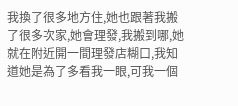我換了很多地方住,她也跟著我搬了很多次家,她會理發,我搬到哪,她就在附近開一間理發店糊口,我知道她是為了多看我一眼,可我一個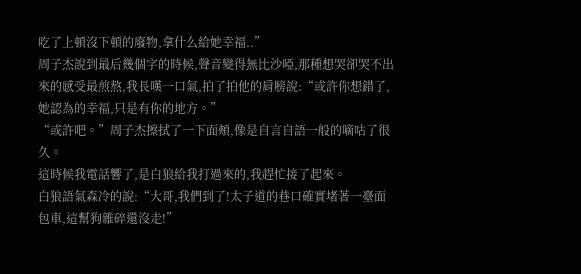吃了上頓沒下頓的廢物,拿什么給她幸福..”
周子杰說到最后幾個字的時候,聲音變得無比沙啞,那種想哭卻哭不出來的感受最煎熬,我長嘆一口氣,拍了拍他的肩膀說:“或許你想錯了,她認為的幸福,只是有你的地方。”
“或許吧。”周子杰擦拭了一下面頰,像是自言自語一般的嘀咕了很久。
這時候我電話響了,是白狼給我打過來的,我趕忙接了起來。
白狼語氣森冷的說:“大哥,我們到了!太子道的巷口確實堵著一臺面包車,這幫狗雜碎還沒走!”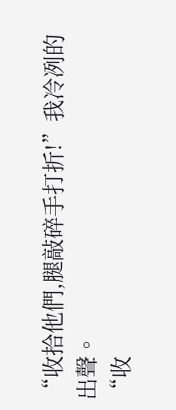“收拾他們,腿敲碎手打折!”我冷冽的出聲。
“收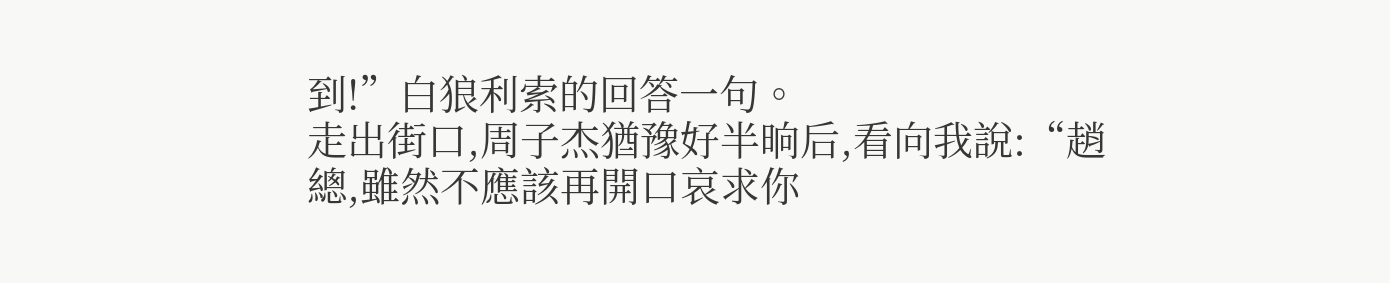到!”白狼利索的回答一句。
走出街口,周子杰猶豫好半晌后,看向我說:“趙總,雖然不應該再開口哀求你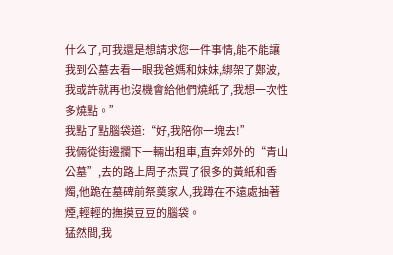什么了,可我還是想請求您一件事情,能不能讓我到公墓去看一眼我爸媽和妹妹,綁架了鄭波,我或許就再也沒機會給他們燒紙了,我想一次性多燒點。”
我點了點腦袋道:“好,我陪你一塊去!”
我倆從街邊攔下一輛出租車,直奔郊外的“青山公墓”,去的路上周子杰買了很多的黃紙和香燭,他跪在墓碑前祭奠家人,我蹲在不遠處抽著煙,輕輕的撫摸豆豆的腦袋。
猛然間,我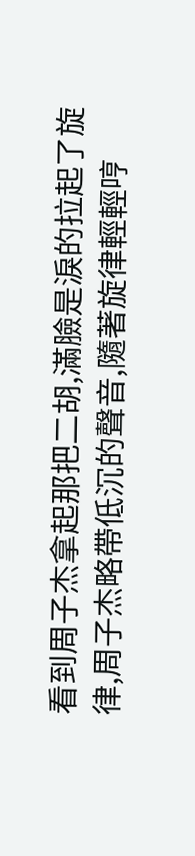看到周子杰拿起那把二胡,滿臉是淚的拉起了旋律,周子杰略帶低沉的聲音,隨著旋律輕輕哼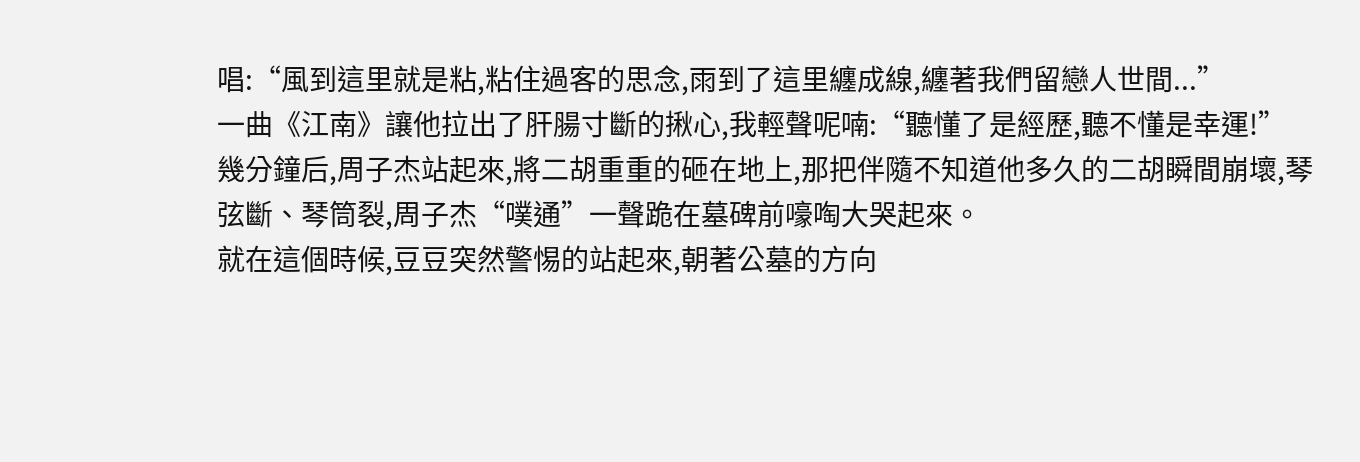唱:“風到這里就是粘,粘住過客的思念,雨到了這里纏成線,纏著我們留戀人世間...”
一曲《江南》讓他拉出了肝腸寸斷的揪心,我輕聲呢喃:“聽懂了是經歷,聽不懂是幸運!”
幾分鐘后,周子杰站起來,將二胡重重的砸在地上,那把伴隨不知道他多久的二胡瞬間崩壞,琴弦斷、琴筒裂,周子杰“噗通”一聲跪在墓碑前嚎啕大哭起來。
就在這個時候,豆豆突然警惕的站起來,朝著公墓的方向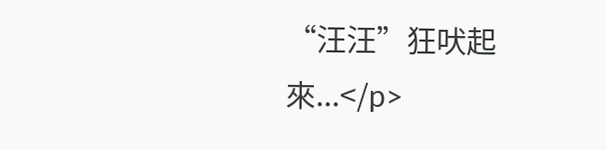“汪汪”狂吠起來...</p>